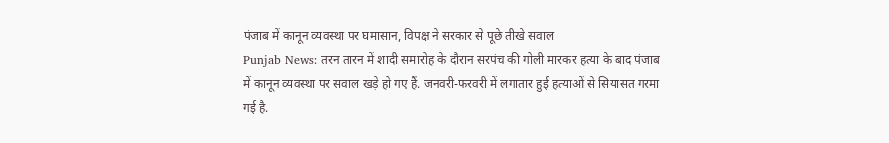पंजाब में कानून व्यवस्था पर घमासान, विपक्ष ने सरकार से पूछे तीखे सवाल
Punjab News: तरन तारन में शादी समारोह के दौरान सरपंच की गोली मारकर हत्या के बाद पंजाब में कानून व्यवस्था पर सवाल खड़े हो गए हैं. जनवरी-फरवरी में लगातार हुई हत्याओं से सियासत गरमा गई है.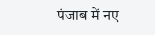पंजाब में नए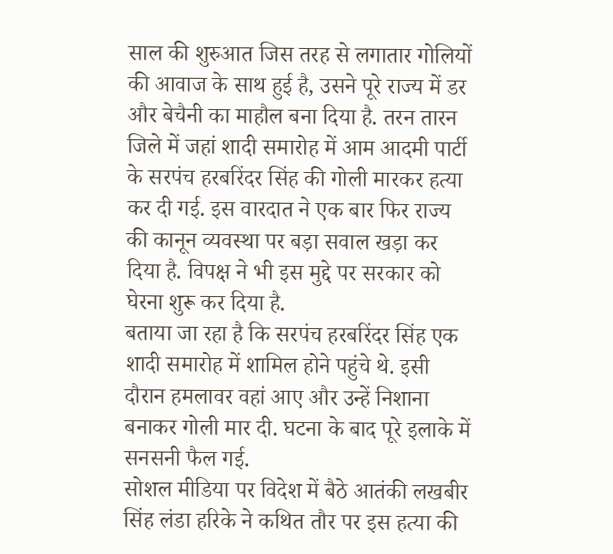साल की शुरुआत जिस तरह से लगातार गोलियों की आवाज के साथ हुई है, उसने पूरे राज्य में डर और बेचैनी का माहौल बना दिया है. तरन तारन जिले में जहां शादी समारोह में आम आदमी पार्टी के सरपंच हरबरिंदर सिंह की गोली मारकर हत्या कर दी गई. इस वारदात ने एक बार फिर राज्य की कानून व्यवस्था पर बड़ा सवाल खड़ा कर दिया है. विपक्ष ने भी इस मुद्दे पर सरकार को घेरना शुरू कर दिया है.
बताया जा रहा है कि सरपंच हरबरिंदर सिंह एक शादी समारोह में शामिल होने पहुंचे थे. इसी दौरान हमलावर वहां आए और उन्हें निशाना बनाकर गोली मार दी. घटना के बाद पूरे इलाके में सनसनी फैल गई.
सोशल मीडिया पर विदेश में बैठे आतंकी लखबीर सिंह लंडा हरिके ने कथित तौर पर इस हत्या की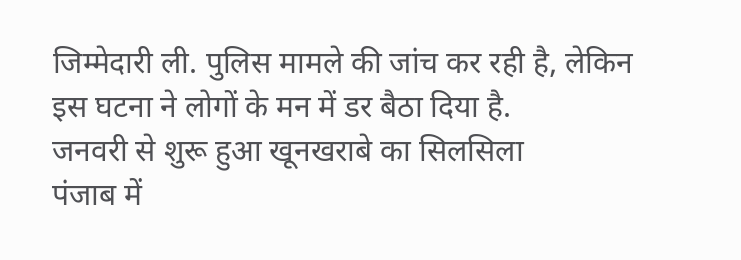जिम्मेदारी ली. पुलिस मामले की जांच कर रही है, लेकिन इस घटना ने लोगों के मन में डर बैठा दिया है.
जनवरी से शुरू हुआ खूनखराबे का सिलसिला
पंजाब में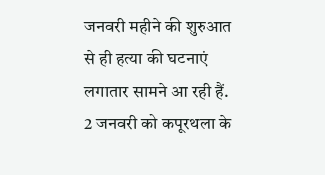जनवरी महीने की शुरुआत से ही हत्या की घटनाएं लगातार सामने आ रही हैं. 2 जनवरी को कपूरथला के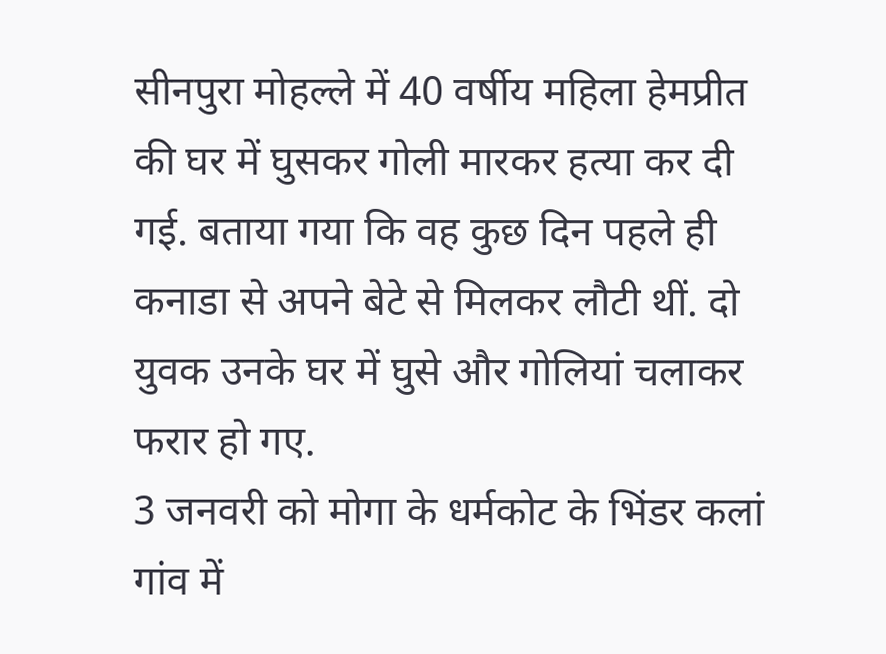सीनपुरा मोहल्ले में 40 वर्षीय महिला हेमप्रीत की घर में घुसकर गोली मारकर हत्या कर दी गई. बताया गया कि वह कुछ दिन पहले ही कनाडा से अपने बेटे से मिलकर लौटी थीं. दो युवक उनके घर में घुसे और गोलियां चलाकर फरार हो गए.
3 जनवरी को मोगा के धर्मकोट के भिंडर कलां गांव में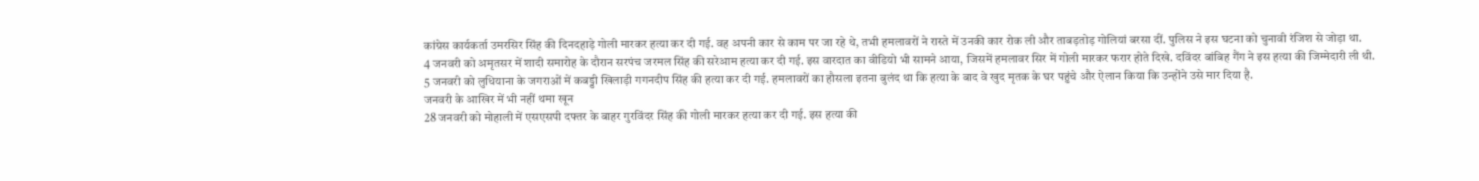कांग्रेस कार्यकर्ता उमरसिर सिंह की दिनदहाड़े गोली मारकर हत्या कर दी गई. वह अपनी कार से काम पर जा रहे थे, तभी हमलावरों ने रास्ते में उनकी कार रोक ली और ताबड़तोड़ गोलियां बरसा दीं. पुलिस ने इस घटना को चुनावी रंजिश से जोड़ा था.
4 जनवरी को अमृतसर में शादी समारोह के दौरान सरपंच जरमल सिंह की सरेआम हत्या कर दी गई. इस वारदात का वीडियो भी सामने आया, जिसमें हमलावर सिर में गोली मारकर फरार होते दिखे. दविंदर बांबिह गैंग ने इस हत्या की जिम्मेदारी ली थी.
5 जनवरी को लुधियाना के जगराओं में कबड्डी खिलाड़ी गगनदीप सिंह की हत्या कर दी गई. हमलावरों का हौसला इतना बुलंद था कि हत्या के बाद वे खुद मृतक के घर पहुंचे और ऐलान किया कि उन्होंने उसे मार दिया है.
जनवरी के आखिर में भी नहीं थमा खून
28 जनवरी को मोहाली में एसएसपी दफ्तर के बाहर गुरविंदर सिंह की गोली मारकर हत्या कर दी गई. इस हत्या की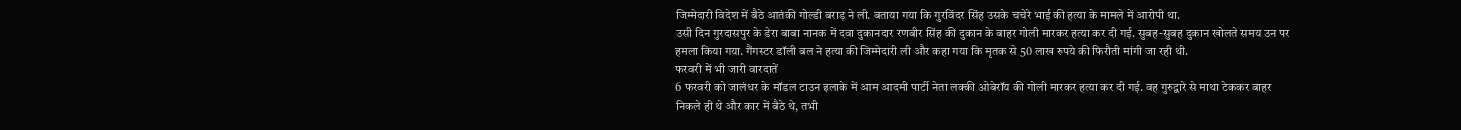जिम्मेदारी विदेश में बैठे आतंकी गोल्डी बराड़ ने ली. बताया गया कि गुरविंदर सिंह उसके चचेरे भाई की हत्या के मामले में आरोपी था.
उसी दिन गुरदासपुर के डेरा बाबा नानक में दवा दुकानदार रणबीर सिंह की दुकान के बाहर गोली मारकर हत्या कर दी गई. सुबह-सुबह दुकान खोलते समय उन पर हमला किया गया. गैंगस्टर डॉली बल ने हत्या की जिम्मेदारी ली और कहा गया कि मृतक से 50 लाख रुपये की फिरौती मांगी जा रही थी.
फरवरी में भी जारी वारदातें
6 फरवरी को जालंधर के मॉडल टाउन इलाके में आम आदमी पार्टी नेता लक्की ओबेरॉय की गोली मारकर हत्या कर दी गई. वह गुरुद्वारे से माथा टेककर बाहर निकले ही थे और कार में बैठे थे, तभी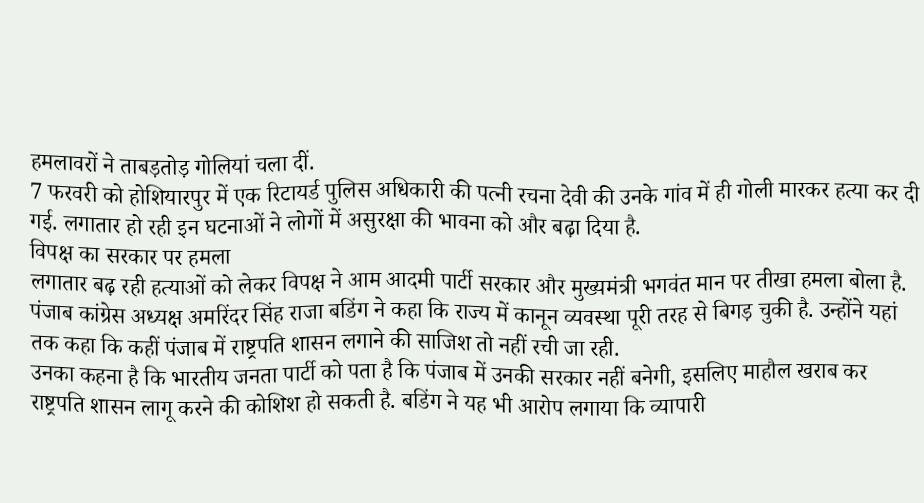हमलावरों ने ताबड़तोड़ गोलियां चला दीं.
7 फरवरी को होशियारपुर में एक रिटायर्ड पुलिस अधिकारी की पत्नी रचना देवी की उनके गांव में ही गोली मारकर हत्या कर दी गई. लगातार हो रही इन घटनाओं ने लोगों में असुरक्षा की भावना को और बढ़ा दिया है.
विपक्ष का सरकार पर हमला
लगातार बढ़ रही हत्याओं को लेकर विपक्ष ने आम आदमी पार्टी सरकार और मुख्यमंत्री भगवंत मान पर तीखा हमला बोला है. पंजाब कांग्रेस अध्यक्ष अमरिंदर सिंह राजा बडिंग ने कहा कि राज्य में कानून व्यवस्था पूरी तरह से बिगड़ चुकी है. उन्होंने यहां तक कहा कि कहीं पंजाब में राष्ट्रपति शासन लगाने की साजिश तो नहीं रची जा रही.
उनका कहना है कि भारतीय जनता पार्टी को पता है कि पंजाब में उनकी सरकार नहीं बनेगी, इसलिए माहौल खराब कर राष्ट्रपति शासन लागू करने की कोशिश हो सकती है. बडिंग ने यह भी आरोप लगाया कि व्यापारी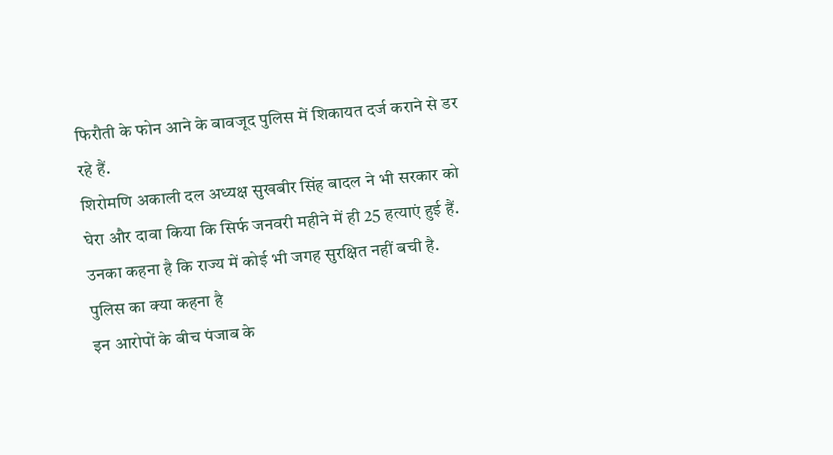फिरौती के फोन आने के बावजूद पुलिस में शिकायत दर्ज कराने से डर रहे हैं.
शिरोमणि अकाली दल अध्यक्ष सुखबीर सिंह बादल ने भी सरकार को घेरा और दावा किया कि सिर्फ जनवरी महीने में ही 25 हत्याएं हुई हैं. उनका कहना है कि राज्य में कोई भी जगह सुरक्षित नहीं बची है.
पुलिस का क्या कहना है
इन आरोपों के बीच पंजाब के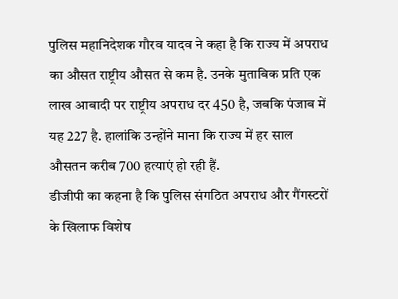पुलिस महानिदेशक गौरव यादव ने कहा है कि राज्य में अपराध का औसत राष्ट्रीय औसत से कम है. उनके मुताबिक प्रति एक लाख आबादी पर राष्ट्रीय अपराध दर 450 है, जबकि पंजाब में यह 227 है. हालांकि उन्होंने माना कि राज्य में हर साल औसतन करीब 700 हत्याएं हो रही हैं.
डीजीपी का कहना है कि पुलिस संगठित अपराध और गैंगस्टरों के खिलाफ विशेष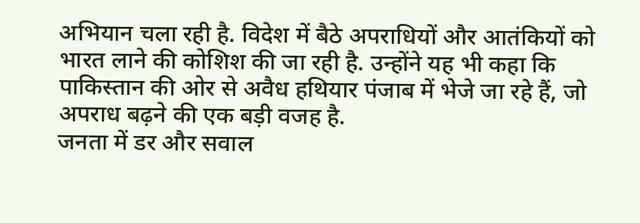अभियान चला रही है. विदेश में बैठे अपराधियों और आतंकियों को भारत लाने की कोशिश की जा रही है. उन्होंने यह भी कहा कि पाकिस्तान की ओर से अवैध हथियार पंजाब में भेजे जा रहे हैं, जो अपराध बढ़ने की एक बड़ी वजह है.
जनता में डर और सवाल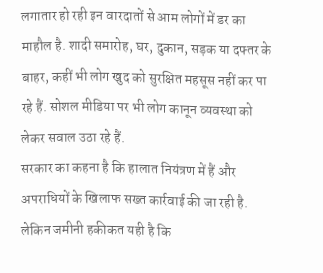लगातार हो रही इन वारदातों से आम लोगों में डर का माहौल है. शादी समारोह, घर, दुकान, सड़क या दफ्तर के बाहर, कहीं भी लोग खुद को सुरक्षित महसूस नहीं कर पा रहे हैं. सोशल मीडिया पर भी लोग कानून व्यवस्था को लेकर सवाल उठा रहे हैं.
सरकार का कहना है कि हालात नियंत्रण में हैं और अपराधियों के खिलाफ सख्त कार्रवाई की जा रही है. लेकिन जमीनी हकीकत यही है कि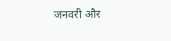जनवरी और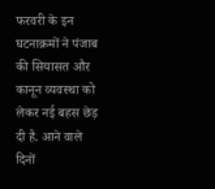फरवरी के इन घटनाक्रमों ने पंजाब की सियासत और कानून व्यवस्था को लेकर नई बहस छेड़ दी है. आने वाले दिनों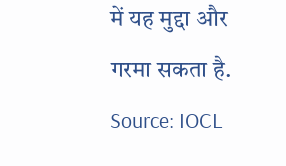में यह मुद्दा और गरमा सकता है.
Source: IOCL